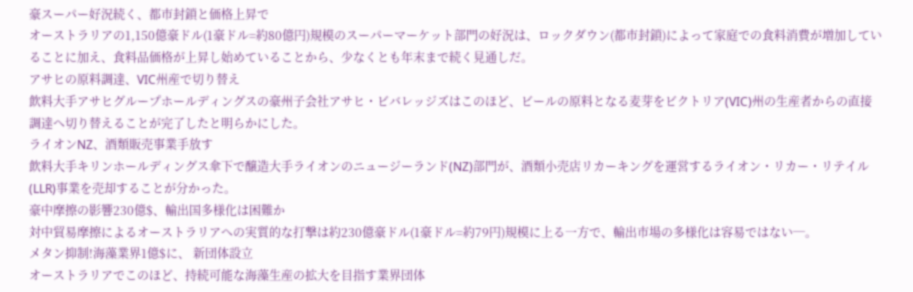豪スーパー好況続く、都市封鎖と価格上昇で
オーストラリアの1,150億豪ドル(1豪ドル=約80億円)規模のスーパーマーケット部門の好況は、ロックダウン(都市封鎖)によって家庭での食料消費が増加していることに加え、食料品価格が上昇し始めていることから、少なくとも年末まで続く見通しだ。
アサヒの原料調達、VIC州産で切り替え
飲料大手アサヒグループホールディングスの豪州子会社アサヒ・ビバレッジズはこのほど、ビールの原料となる麦芽をビクトリア(VIC)州の生産者からの直接調達へ切り替えることが完了したと明らかにした。
ライオンNZ、酒類販売事業手放す
飲料大手キリンホールディングス傘下で醸造大手ライオンのニュージーランド(NZ)部門が、酒類小売店リカーキングを運営するライオン・リカー・リテイル(LLR)事業を売却することが分かった。
豪中摩擦の影響230億$、輸出国多様化は困難か
対中貿易摩擦によるオーストラリアへの実質的な打撃は約230億豪ドル(1豪ドル=約79円)規模に上る一方で、輸出市場の多様化は容易ではない─。
メタン抑制!海藻業界1億$に、 新団体設立
オーストラリアでこのほど、持続可能な海藻生産の拡大を目指す業界団体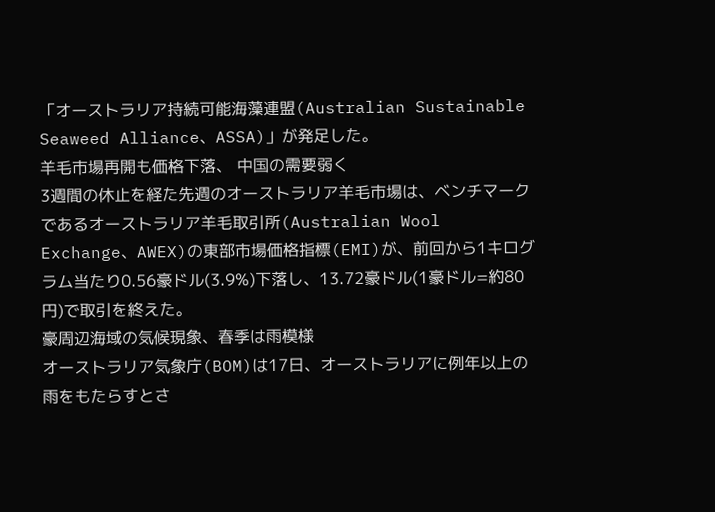「オーストラリア持続可能海藻連盟(Australian Sustainable Seaweed Alliance、ASSA)」が発足した。
羊毛市場再開も価格下落、 中国の需要弱く
3週間の休止を経た先週のオーストラリア羊毛市場は、ベンチマークであるオーストラリア羊毛取引所(Australian Wool Exchange、AWEX)の東部市場価格指標(EMI)が、前回から1キログラム当たり0.56豪ドル(3.9%)下落し、13.72豪ドル(1豪ドル=約80円)で取引を終えた。
豪周辺海域の気候現象、春季は雨模様
オーストラリア気象庁(BOM)は17日、オーストラリアに例年以上の雨をもたらすとさ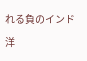れる負のインド洋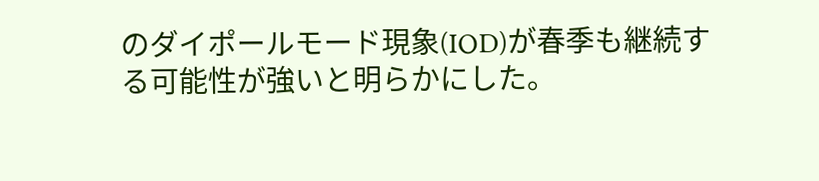のダイポールモード現象(IOD)が春季も継続する可能性が強いと明らかにした。